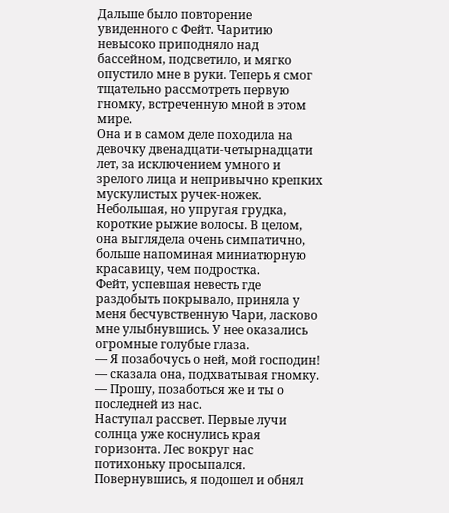Дальше было повторение увиденного с Фейт. Чаритию невысоко приподняло над бассейном, подсветило, и мягко опустило мне в руки. Теперь я смог тщательно рассмотреть первую гномку, встреченную мной в этом мире.
Она и в самом деле походила на девочку двенадцати-четырнадцати лет, за исключением умного и зрелого лица и непривычно крепких мускулистых ручек-ножек. Небольшая, но упругая грудка, короткие рыжие волосы. В целом, она выглядела очень симпатично, больше напоминая миниатюрную красавицу, чем подростка.
Фейт, успевшая невесть где раздобыть покрывало, приняла у меня бесчувственную Чари, ласково мне улыбнувшись. У нее оказались огромные голубые глаза.
— Я позабочусь о ней, мой господин! — сказала она, подхватывая гномку. — Прошу, позаботься же и ты о последней из нас.
Наступал рассвет. Первые лучи солнца уже коснулись края горизонта. Лес вокруг нас потихоньку просыпался.
Повернувшись, я подошел и обнял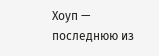Хоуп — последнюю из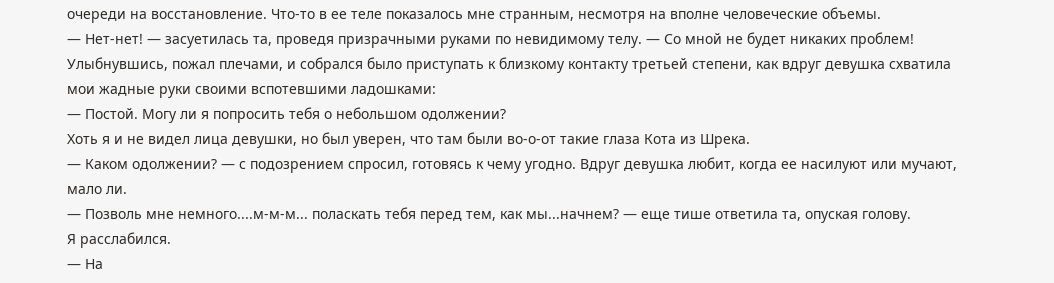очереди на восстановление. Что-то в ее теле показалось мне странным, несмотря на вполне человеческие объемы.
— Нет-нет! — засуетилась та, проведя призрачными руками по невидимому телу. — Со мной не будет никаких проблем!
Улыбнувшись, пожал плечами, и собрался было приступать к близкому контакту третьей степени, как вдруг девушка схватила мои жадные руки своими вспотевшими ладошками:
— Постой. Могу ли я попросить тебя о небольшом одолжении?
Хоть я и не видел лица девушки, но был уверен, что там были во-о-от такие глаза Кота из Шрека.
— Каком одолжении? — с подозрением спросил, готовясь к чему угодно. Вдруг девушка любит, когда ее насилуют или мучают, мало ли.
— Позволь мне немного....м-м-м... поласкать тебя перед тем, как мы...начнем? — еще тише ответила та, опуская голову.
Я расслабился.
— На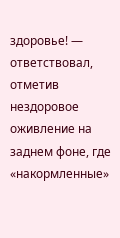здоровье! — ответствовал, отметив нездоровое оживление на заднем фоне, где «накормленные»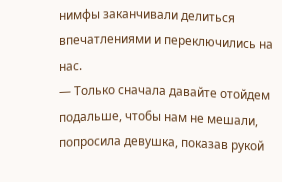нимфы заканчивали делиться впечатлениями и переключились на нас.
— Только сначала давайте отойдем подальше, чтобы нам не мешали, попросила девушка, показав рукой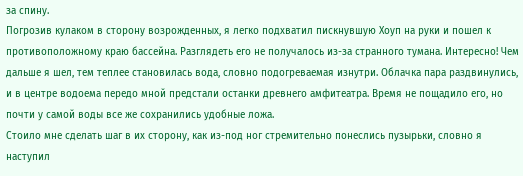за спину.
Погрозив кулаком в сторону возрожденных, я легко подхватил пискнувшую Хоуп на руки и пошел к противоположному краю бассейна. Разглядеть его не получалось из-за странного тумана. Интересно! Чем дальше я шел, тем теплее становилась вода, словно подогреваемая изнутри. Облачка пара раздвинулись, и в центре водоема передо мной предстали останки древнего амфитеатра. Время не пощадило его, но почти у самой воды все же сохранились удобные ложа.
Стоило мне сделать шаг в их сторону, как из-под ног стремительно понеслись пузырьки, словно я наступил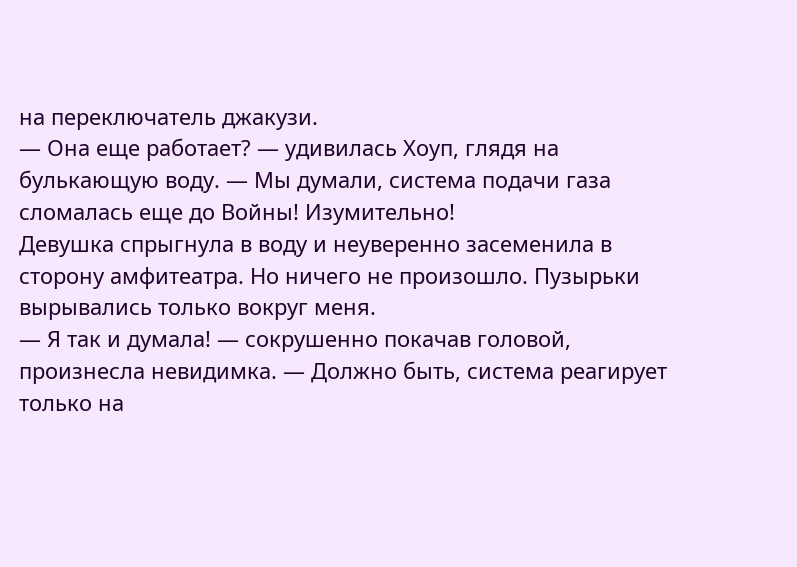на переключатель джакузи.
— Она еще работает? — удивилась Хоуп, глядя на булькающую воду. — Мы думали, система подачи газа сломалась еще до Войны! Изумительно!
Девушка спрыгнула в воду и неуверенно засеменила в сторону амфитеатра. Но ничего не произошло. Пузырьки вырывались только вокруг меня.
— Я так и думала! — сокрушенно покачав головой, произнесла невидимка. — Должно быть, система реагирует только на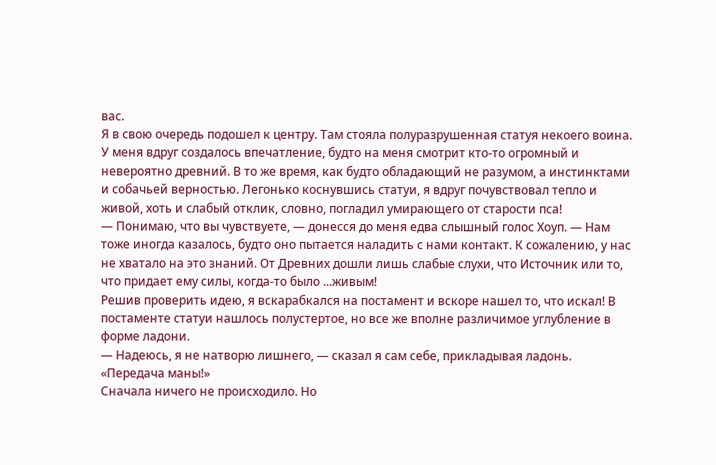вас.
Я в свою очередь подошел к центру. Там стояла полуразрушенная статуя некоего воина. У меня вдруг создалось впечатление, будто на меня смотрит кто-то огромный и невероятно древний. В то же время, как будто обладающий не разумом, а инстинктами и собачьей верностью. Легонько коснувшись статуи, я вдруг почувствовал тепло и живой, хоть и слабый отклик, словно, погладил умирающего от старости пса!
— Понимаю, что вы чувствуете, — донесся до меня едва слышный голос Хоуп. — Нам тоже иногда казалось, будто оно пытается наладить с нами контакт. К сожалению, у нас не хватало на это знаний. От Древних дошли лишь слабые слухи, что Источник или то, что придает ему силы, когда-то было ...живым!
Решив проверить идею, я вскарабкался на постамент и вскоре нашел то, что искал! В постаменте статуи нашлось полустертое, но все же вполне различимое углубление в форме ладони.
— Надеюсь, я не натворю лишнего, — сказал я сам себе, прикладывая ладонь.
«Передача маны!»
Сначала ничего не происходило. Но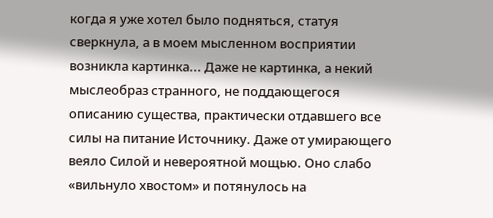когда я уже хотел было подняться, статуя сверкнула, а в моем мысленном восприятии возникла картинка... Даже не картинка, а некий мыслеобраз странного, не поддающегося описанию существа, практически отдавшего все силы на питание Источнику. Даже от умирающего веяло Силой и невероятной мощью. Оно слабо «вильнуло хвостом» и потянулось на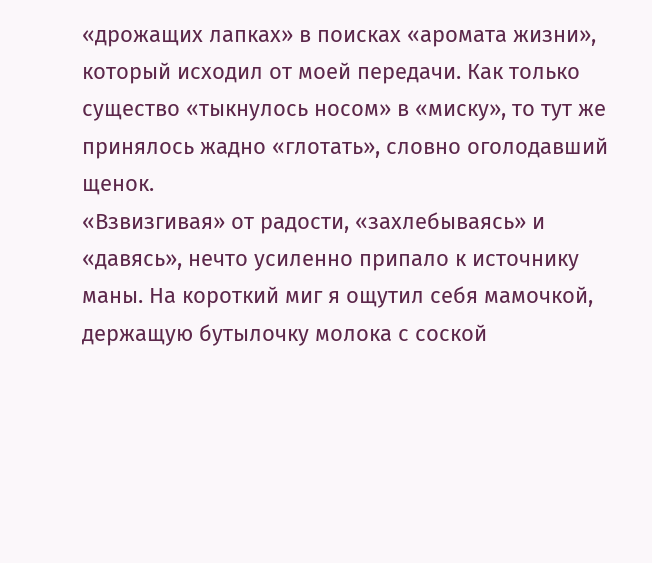«дрожащих лапках» в поисках «аромата жизни», который исходил от моей передачи. Как только существо «тыкнулось носом» в «миску», то тут же принялось жадно «глотать», словно оголодавший щенок.
«Взвизгивая» от радости, «захлебываясь» и «давясь», нечто усиленно припало к источнику маны. На короткий миг я ощутил себя мамочкой, держащую бутылочку молока с соской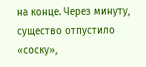на конце. Через минуту, существо отпустило «соску»,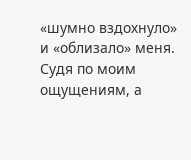«шумно вздохнуло» и «облизало» меня. Судя по моим ощущениям, а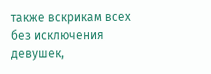также вскрикам всех без исключения девушек,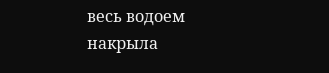весь водоем накрыла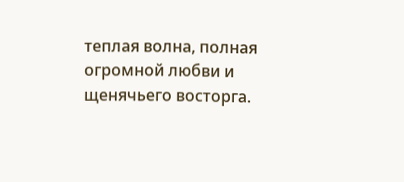теплая волна, полная огромной любви и щенячьего восторга.